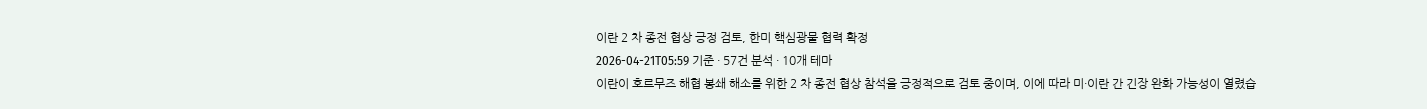이란 2 차 종전 협상 긍정 검토, 한미 핵심광물 협력 확정
2026-04-21T05:59 기준 · 57건 분석 · 10개 테마
이란이 호르무즈 해협 봉쇄 해소를 위한 2 차 종전 협상 참석을 긍정적으로 검토 중이며, 이에 따라 미·이란 간 긴장 완화 가능성이 열렸습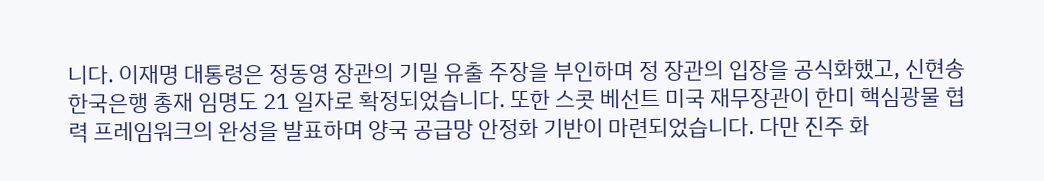니다. 이재명 대통령은 정동영 장관의 기밀 유출 주장을 부인하며 정 장관의 입장을 공식화했고, 신현송 한국은행 총재 임명도 21 일자로 확정되었습니다. 또한 스콧 베선트 미국 재무장관이 한미 핵심광물 협력 프레임워크의 완성을 발표하며 양국 공급망 안정화 기반이 마련되었습니다. 다만 진주 화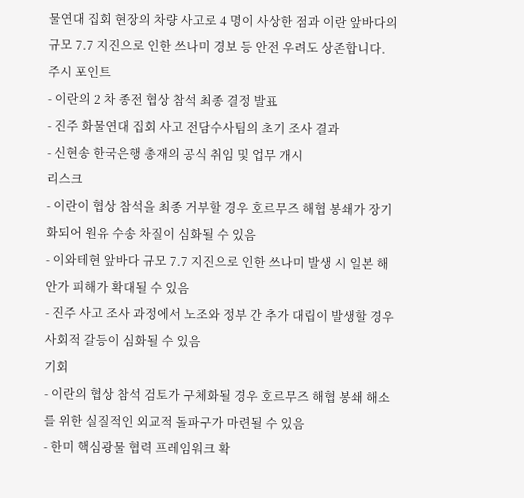물연대 집회 현장의 차량 사고로 4 명이 사상한 점과 이란 앞바다의 규모 7.7 지진으로 인한 쓰나미 경보 등 안전 우려도 상존합니다.
주시 포인트
- 이란의 2 차 종전 협상 참석 최종 결정 발표
- 진주 화물연대 집회 사고 전담수사팀의 초기 조사 결과
- 신현송 한국은행 총재의 공식 취임 및 업무 개시
리스크
- 이란이 협상 참석을 최종 거부할 경우 호르무즈 해협 봉쇄가 장기화되어 원유 수송 차질이 심화될 수 있음
- 이와테현 앞바다 규모 7.7 지진으로 인한 쓰나미 발생 시 일본 해안가 피해가 확대될 수 있음
- 진주 사고 조사 과정에서 노조와 정부 간 추가 대립이 발생할 경우 사회적 갈등이 심화될 수 있음
기회
- 이란의 협상 참석 검토가 구체화될 경우 호르무즈 해협 봉쇄 해소를 위한 실질적인 외교적 돌파구가 마련될 수 있음
- 한미 핵심광물 협력 프레임워크 확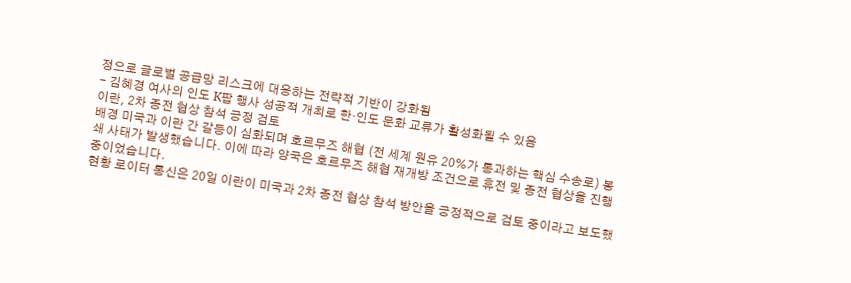정으로 글로벌 공급망 리스크에 대응하는 전략적 기반이 강화됨
- 김혜경 여사의 인도 K팝 행사 성공적 개최로 한·인도 문화 교류가 활성화될 수 있음
이란, 2차 종전 협상 참석 긍정 검토
배경 미국과 이란 간 갈등이 심화되며 호르무즈 해협 (전 세계 원유 20%가 통과하는 핵심 수송로) 봉쇄 사태가 발생했습니다. 이에 따라 양국은 호르무즈 해협 재개방 조건으로 휴전 및 종전 협상을 진행 중이었습니다.
현황 로이터 통신은 20일 이란이 미국과 2차 종전 협상 참석 방안을 긍정적으로 검토 중이라고 보도했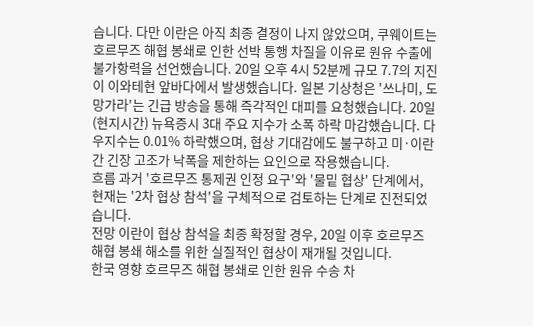습니다. 다만 이란은 아직 최종 결정이 나지 않았으며, 쿠웨이트는 호르무즈 해협 봉쇄로 인한 선박 통행 차질을 이유로 원유 수출에 불가항력을 선언했습니다. 20일 오후 4시 52분께 규모 7.7의 지진이 이와테현 앞바다에서 발생했습니다. 일본 기상청은 '쓰나미, 도망가라'는 긴급 방송을 통해 즉각적인 대피를 요청했습니다. 20일(현지시간) 뉴욕증시 3대 주요 지수가 소폭 하락 마감했습니다. 다우지수는 0.01% 하락했으며, 협상 기대감에도 불구하고 미·이란 간 긴장 고조가 낙폭을 제한하는 요인으로 작용했습니다.
흐름 과거 '호르무즈 통제권 인정 요구'와 '물밑 협상' 단계에서, 현재는 '2차 협상 참석'을 구체적으로 검토하는 단계로 진전되었습니다.
전망 이란이 협상 참석을 최종 확정할 경우, 20일 이후 호르무즈 해협 봉쇄 해소를 위한 실질적인 협상이 재개될 것입니다.
한국 영향 호르무즈 해협 봉쇄로 인한 원유 수송 차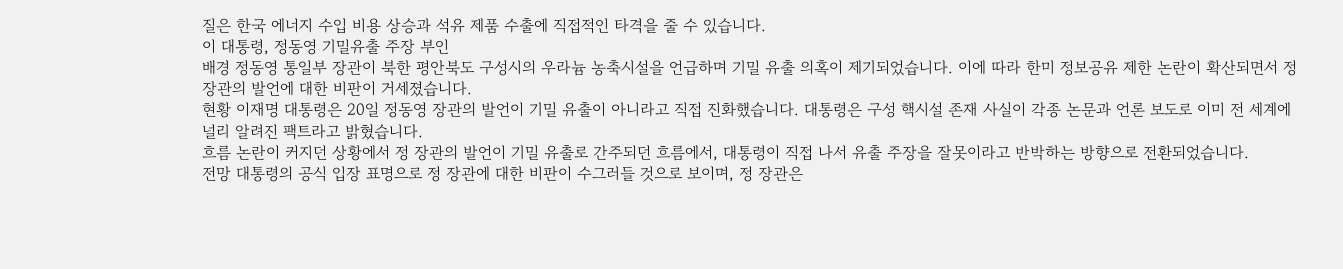질은 한국 에너지 수입 비용 상승과 석유 제품 수출에 직접적인 타격을 줄 수 있습니다.
이 대통령, 정동영 기밀유출 주장 부인
배경 정동영 통일부 장관이 북한 평안북도 구성시의 우라늄 농축시설을 언급하며 기밀 유출 의혹이 제기되었습니다. 이에 따라 한미 정보공유 제한 논란이 확산되면서 정 장관의 발언에 대한 비판이 거세졌습니다.
현황 이재명 대통령은 20일 정동영 장관의 발언이 기밀 유출이 아니라고 직접 진화했습니다. 대통령은 구성 핵시설 존재 사실이 각종 논문과 언론 보도로 이미 전 세계에 널리 알려진 팩트라고 밝혔습니다.
흐름 논란이 커지던 상황에서 정 장관의 발언이 기밀 유출로 간주되던 흐름에서, 대통령이 직접 나서 유출 주장을 잘못이라고 반박하는 방향으로 전환되었습니다.
전망 대통령의 공식 입장 표명으로 정 장관에 대한 비판이 수그러들 것으로 보이며, 정 장관은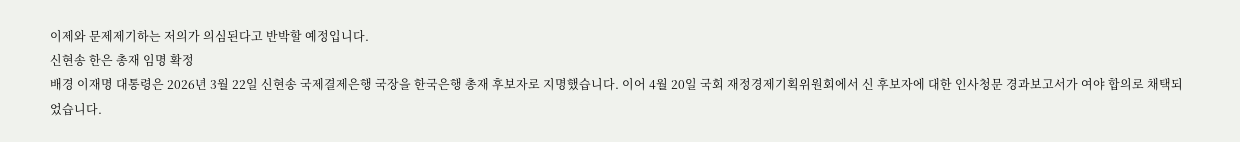이제와 문제제기하는 저의가 의심된다고 반박할 예정입니다.
신현송 한은 총재 임명 확정
배경 이재명 대통령은 2026년 3월 22일 신현송 국제결제은행 국장을 한국은행 총재 후보자로 지명했습니다. 이어 4월 20일 국회 재정경제기획위원회에서 신 후보자에 대한 인사청문 경과보고서가 여야 합의로 채택되었습니다.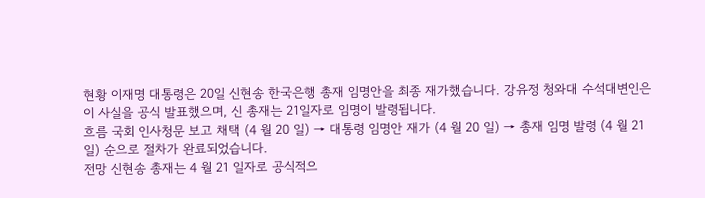현황 이재명 대통령은 20일 신현송 한국은행 총재 임명안을 최종 재가했습니다. 강유정 청와대 수석대변인은 이 사실을 공식 발표했으며, 신 총재는 21일자로 임명이 발령됩니다.
흐름 국회 인사청문 보고 채택 (4 월 20 일) → 대통령 임명안 재가 (4 월 20 일) → 총재 임명 발령 (4 월 21 일) 순으로 절차가 완료되었습니다.
전망 신현송 총재는 4 월 21 일자로 공식적으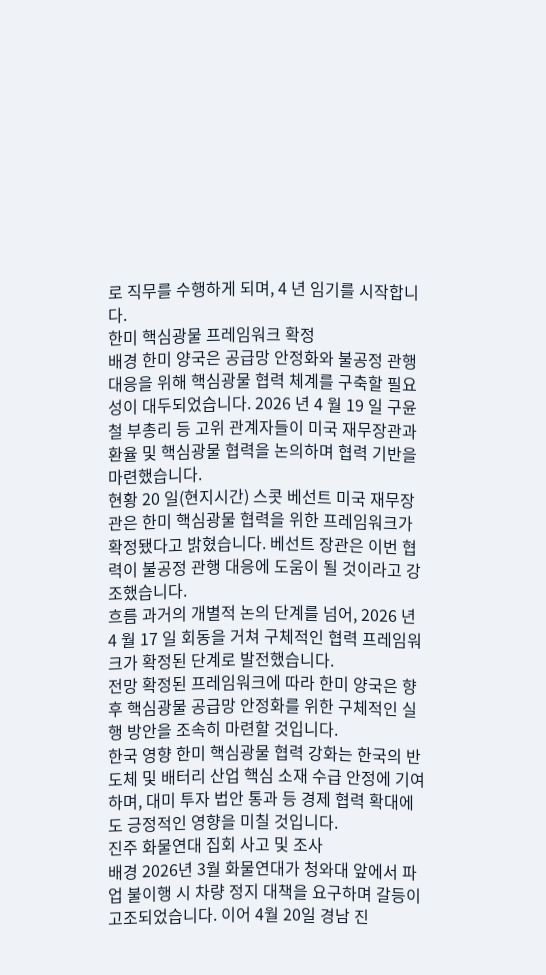로 직무를 수행하게 되며, 4 년 임기를 시작합니다.
한미 핵심광물 프레임워크 확정
배경 한미 양국은 공급망 안정화와 불공정 관행 대응을 위해 핵심광물 협력 체계를 구축할 필요성이 대두되었습니다. 2026 년 4 월 19 일 구윤철 부총리 등 고위 관계자들이 미국 재무장관과 환율 및 핵심광물 협력을 논의하며 협력 기반을 마련했습니다.
현황 20 일(현지시간) 스콧 베선트 미국 재무장관은 한미 핵심광물 협력을 위한 프레임워크가 확정됐다고 밝혔습니다. 베선트 장관은 이번 협력이 불공정 관행 대응에 도움이 될 것이라고 강조했습니다.
흐름 과거의 개별적 논의 단계를 넘어, 2026 년 4 월 17 일 회동을 거쳐 구체적인 협력 프레임워크가 확정된 단계로 발전했습니다.
전망 확정된 프레임워크에 따라 한미 양국은 향후 핵심광물 공급망 안정화를 위한 구체적인 실행 방안을 조속히 마련할 것입니다.
한국 영향 한미 핵심광물 협력 강화는 한국의 반도체 및 배터리 산업 핵심 소재 수급 안정에 기여하며, 대미 투자 법안 통과 등 경제 협력 확대에도 긍정적인 영향을 미칠 것입니다.
진주 화물연대 집회 사고 및 조사
배경 2026년 3월 화물연대가 청와대 앞에서 파업 불이행 시 차량 정지 대책을 요구하며 갈등이 고조되었습니다. 이어 4월 20일 경남 진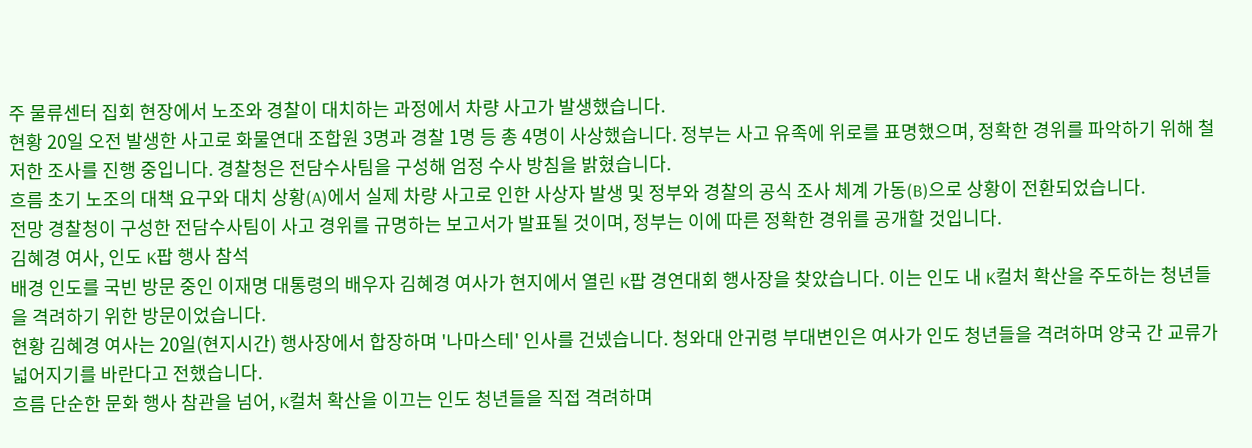주 물류센터 집회 현장에서 노조와 경찰이 대치하는 과정에서 차량 사고가 발생했습니다.
현황 20일 오전 발생한 사고로 화물연대 조합원 3명과 경찰 1명 등 총 4명이 사상했습니다. 정부는 사고 유족에 위로를 표명했으며, 정확한 경위를 파악하기 위해 철저한 조사를 진행 중입니다. 경찰청은 전담수사팀을 구성해 엄정 수사 방침을 밝혔습니다.
흐름 초기 노조의 대책 요구와 대치 상황(A)에서 실제 차량 사고로 인한 사상자 발생 및 정부와 경찰의 공식 조사 체계 가동(B)으로 상황이 전환되었습니다.
전망 경찰청이 구성한 전담수사팀이 사고 경위를 규명하는 보고서가 발표될 것이며, 정부는 이에 따른 정확한 경위를 공개할 것입니다.
김혜경 여사, 인도 K팝 행사 참석
배경 인도를 국빈 방문 중인 이재명 대통령의 배우자 김혜경 여사가 현지에서 열린 K팝 경연대회 행사장을 찾았습니다. 이는 인도 내 K컬처 확산을 주도하는 청년들을 격려하기 위한 방문이었습니다.
현황 김혜경 여사는 20일(현지시간) 행사장에서 합장하며 '나마스테' 인사를 건넸습니다. 청와대 안귀령 부대변인은 여사가 인도 청년들을 격려하며 양국 간 교류가 넓어지기를 바란다고 전했습니다.
흐름 단순한 문화 행사 참관을 넘어, K컬처 확산을 이끄는 인도 청년들을 직접 격려하며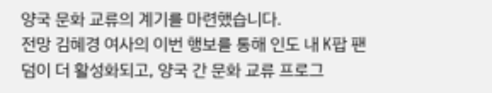양국 문화 교류의 계기를 마련했습니다.
전망 김혜경 여사의 이번 행보를 통해 인도 내 K팝 팬덤이 더 활성화되고, 양국 간 문화 교류 프로그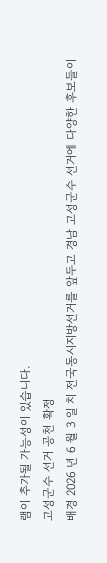램이 추가될 가능성이 있습니다.
고성군수 선거 공천 확정
배경 2026 년 6 월 3 일 치 전국동시지방선거를 앞두고 경남 고성군수 선거에 다양한 후보들이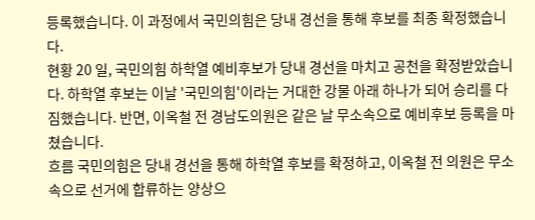등록했습니다. 이 과정에서 국민의힘은 당내 경선을 통해 후보를 최종 확정했습니다.
현황 20 일, 국민의힘 하학열 예비후보가 당내 경선을 마치고 공천을 확정받았습니다. 하학열 후보는 이날 '국민의힘'이라는 거대한 강물 아래 하나가 되어 승리를 다짐했습니다. 반면, 이옥철 전 경남도의원은 같은 날 무소속으로 예비후보 등록을 마쳤습니다.
흐름 국민의힘은 당내 경선을 통해 하학열 후보를 확정하고, 이옥철 전 의원은 무소속으로 선거에 합류하는 양상으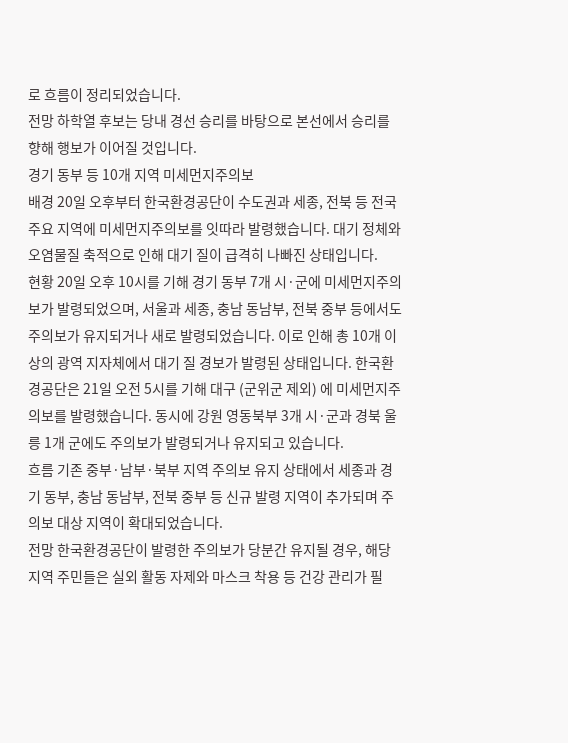로 흐름이 정리되었습니다.
전망 하학열 후보는 당내 경선 승리를 바탕으로 본선에서 승리를 향해 행보가 이어질 것입니다.
경기 동부 등 10개 지역 미세먼지주의보
배경 20일 오후부터 한국환경공단이 수도권과 세종, 전북 등 전국 주요 지역에 미세먼지주의보를 잇따라 발령했습니다. 대기 정체와 오염물질 축적으로 인해 대기 질이 급격히 나빠진 상태입니다.
현황 20일 오후 10시를 기해 경기 동부 7개 시·군에 미세먼지주의보가 발령되었으며, 서울과 세종, 충남 동남부, 전북 중부 등에서도 주의보가 유지되거나 새로 발령되었습니다. 이로 인해 총 10개 이상의 광역 지자체에서 대기 질 경보가 발령된 상태입니다. 한국환경공단은 21일 오전 5시를 기해 대구 (군위군 제외) 에 미세먼지주의보를 발령했습니다. 동시에 강원 영동북부 3개 시·군과 경북 울릉 1개 군에도 주의보가 발령되거나 유지되고 있습니다.
흐름 기존 중부·남부·북부 지역 주의보 유지 상태에서 세종과 경기 동부, 충남 동남부, 전북 중부 등 신규 발령 지역이 추가되며 주의보 대상 지역이 확대되었습니다.
전망 한국환경공단이 발령한 주의보가 당분간 유지될 경우, 해당 지역 주민들은 실외 활동 자제와 마스크 착용 등 건강 관리가 필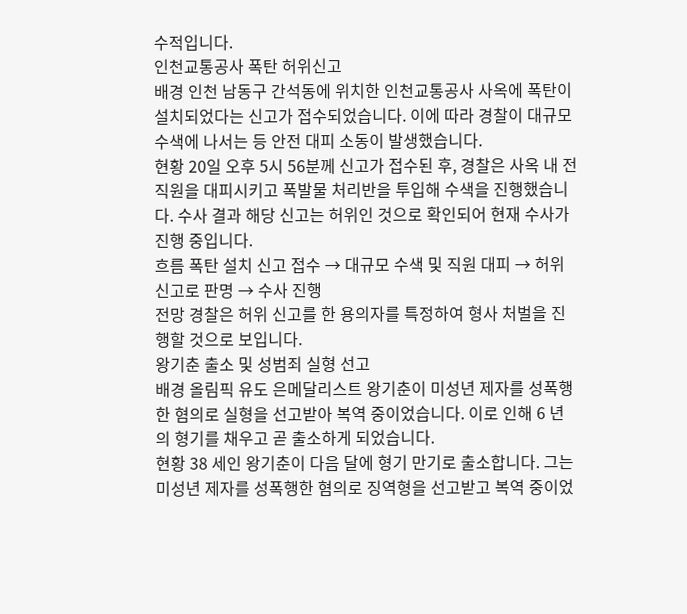수적입니다.
인천교통공사 폭탄 허위신고
배경 인천 남동구 간석동에 위치한 인천교통공사 사옥에 폭탄이 설치되었다는 신고가 접수되었습니다. 이에 따라 경찰이 대규모 수색에 나서는 등 안전 대피 소동이 발생했습니다.
현황 20일 오후 5시 56분께 신고가 접수된 후, 경찰은 사옥 내 전 직원을 대피시키고 폭발물 처리반을 투입해 수색을 진행했습니다. 수사 결과 해당 신고는 허위인 것으로 확인되어 현재 수사가 진행 중입니다.
흐름 폭탄 설치 신고 접수 → 대규모 수색 및 직원 대피 → 허위 신고로 판명 → 수사 진행
전망 경찰은 허위 신고를 한 용의자를 특정하여 형사 처벌을 진행할 것으로 보입니다.
왕기춘 출소 및 성범죄 실형 선고
배경 올림픽 유도 은메달리스트 왕기춘이 미성년 제자를 성폭행한 혐의로 실형을 선고받아 복역 중이었습니다. 이로 인해 6 년의 형기를 채우고 곧 출소하게 되었습니다.
현황 38 세인 왕기춘이 다음 달에 형기 만기로 출소합니다. 그는 미성년 제자를 성폭행한 혐의로 징역형을 선고받고 복역 중이었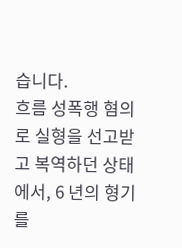습니다.
흐름 성폭행 혐의로 실형을 선고받고 복역하던 상태에서, 6 년의 형기를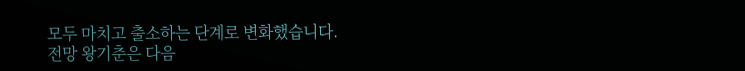모두 마치고 출소하는 단계로 변화했습니다.
전망 왕기춘은 다음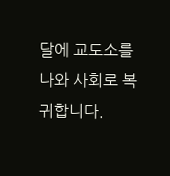달에 교도소를 나와 사회로 복귀합니다.